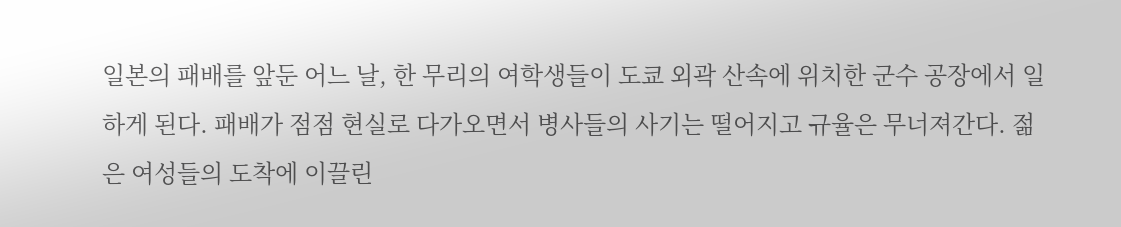일본의 패배를 앞둔 어느 날, 한 무리의 여학생들이 도쿄 외곽 산속에 위치한 군수 공장에서 일하게 된다. 패배가 점점 현실로 다가오면서 병사들의 사기는 떨어지고 규율은 무너져간다. 젊은 여성들의 도착에 이끌린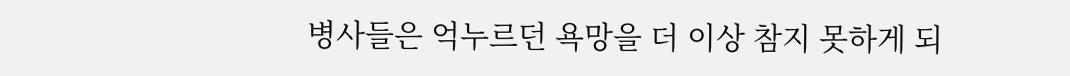병사들은 억누르던 욕망을 더 이상 참지 못하게 되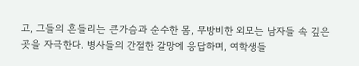고, 그들의 흔들리는 큰가슴과 순수한 몸, 무방비한 외모는 남자들 속 깊은 곳을 자극한다. 병사들의 간절한 갈망에 응답하며, 여학생들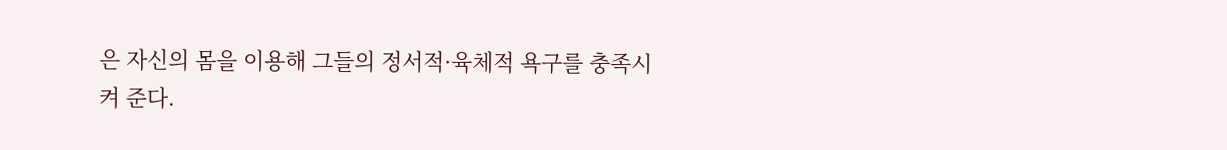은 자신의 몸을 이용해 그들의 정서적·육체적 욕구를 충족시켜 준다.